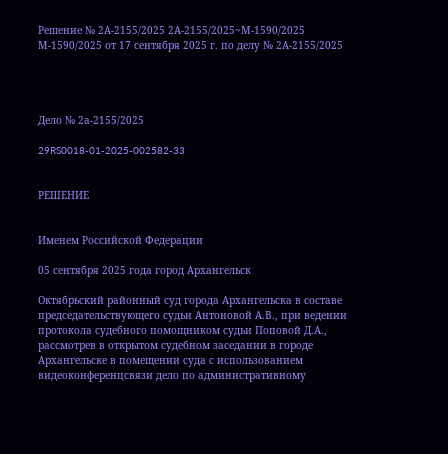Решение № 2А-2155/2025 2А-2155/2025~М-1590/2025 М-1590/2025 от 17 сентября 2025 г. по делу № 2А-2155/2025




Дело № 2а-2155/2025

29RS0018-01-2025-002582-33


РЕШЕНИЕ


Именем Российской Федерации

05 сентября 2025 года город Архангельск

Октябрьский районный суд города Архангельска в составе председательствующего судьи Антоновой А.В., при ведении протокола судебного помощником судьи Поповой Д.А., рассмотрев в открытом судебном заседании в городе Архангельске в помещении суда с использованием видеоконференцсвязи дело по административному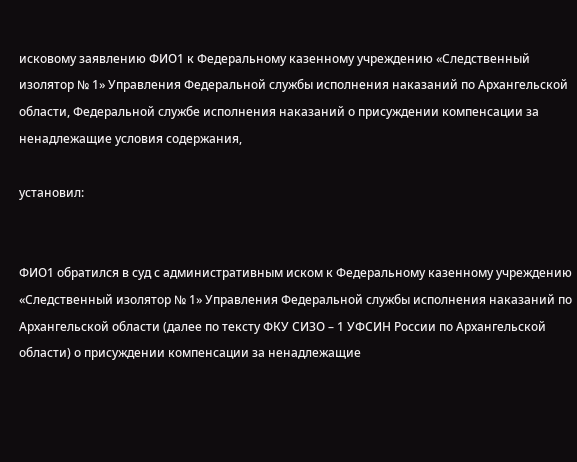исковому заявлению ФИО1 к Федеральному казенному учреждению «Следственный изолятор № 1» Управления Федеральной службы исполнения наказаний по Архангельской области, Федеральной службе исполнения наказаний о присуждении компенсации за ненадлежащие условия содержания,

установил:


ФИО1 обратился в суд с административным иском к Федеральному казенному учреждению «Следственный изолятор № 1» Управления Федеральной службы исполнения наказаний по Архангельской области (далее по тексту ФКУ СИЗО – 1 УФСИН России по Архангельской области) о присуждении компенсации за ненадлежащие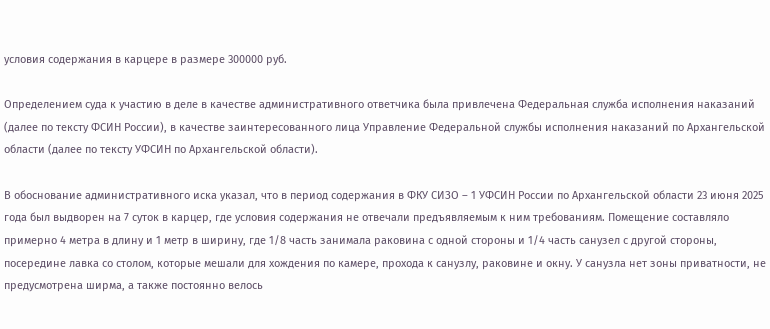условия содержания в карцере в размере 300000 руб.

Определением суда к участию в деле в качестве административного ответчика была привлечена Федеральная служба исполнения наказаний (далее по тексту ФСИН России), в качестве заинтересованного лица Управление Федеральной службы исполнения наказаний по Архангельской области (далее по тексту УФСИН по Архангельской области).

В обоснование административного иска указал, что в период содержания в ФКУ СИЗО – 1 УФСИН России по Архангельской области 23 июня 2025 года был выдворен на 7 суток в карцер, где условия содержания не отвечали предъявляемым к ним требованиям. Помещение составляло примерно 4 метра в длину и 1 метр в ширину, где 1/8 часть занимала раковина с одной стороны и 1/4 часть санузел с другой стороны, посередине лавка со столом, которые мешали для хождения по камере, прохода к санузлу, раковине и окну. У санузла нет зоны приватности, не предусмотрена ширма, а также постоянно велось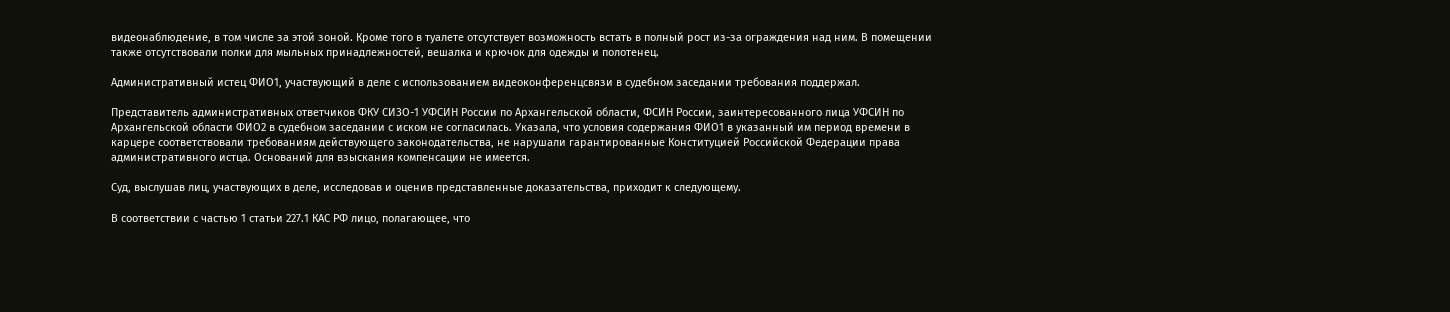видеонаблюдение, в том числе за этой зоной. Кроме того в туалете отсутствует возможность встать в полный рост из-за ограждения над ним. В помещении также отсутствовали полки для мыльных принадлежностей, вешалка и крючок для одежды и полотенец.

Административный истец ФИО1, участвующий в деле с использованием видеоконференцсвязи в судебном заседании требования поддержал.

Представитель административных ответчиков ФКУ СИЗО-1 УФСИН России по Архангельской области, ФСИН России, заинтересованного лица УФСИН по Архангельской области ФИО2 в судебном заседании с иском не согласилась. Указала, что условия содержания ФИО1 в указанный им период времени в карцере соответствовали требованиям действующего законодательства, не нарушали гарантированные Конституцией Российской Федерации права административного истца. Оснований для взыскания компенсации не имеется.

Суд, выслушав лиц, участвующих в деле, исследовав и оценив представленные доказательства, приходит к следующему.

В соответствии с частью 1 статьи 227.1 КАС РФ лицо, полагающее, что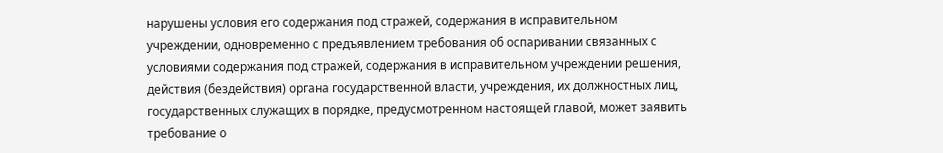нарушены условия его содержания под стражей, содержания в исправительном учреждении, одновременно с предъявлением требования об оспаривании связанных с условиями содержания под стражей, содержания в исправительном учреждении решения, действия (бездействия) органа государственной власти, учреждения, их должностных лиц, государственных служащих в порядке, предусмотренном настоящей главой, может заявить требование о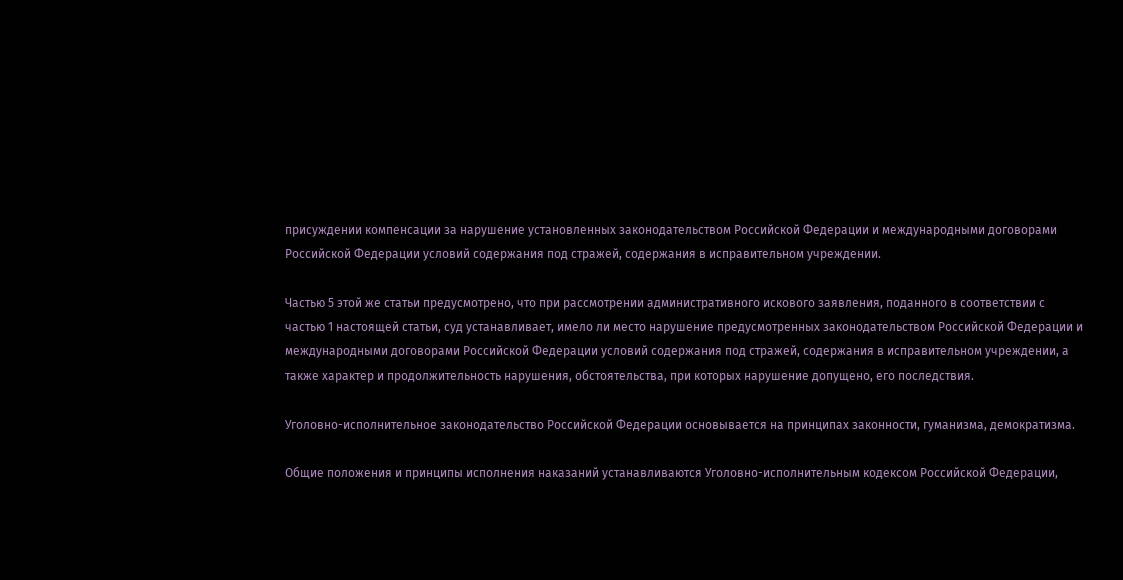присуждении компенсации за нарушение установленных законодательством Российской Федерации и международными договорами Российской Федерации условий содержания под стражей, содержания в исправительном учреждении.

Частью 5 этой же статьи предусмотрено, что при рассмотрении административного искового заявления, поданного в соответствии с частью 1 настоящей статьи, суд устанавливает, имело ли место нарушение предусмотренных законодательством Российской Федерации и международными договорами Российской Федерации условий содержания под стражей, содержания в исправительном учреждении, а также характер и продолжительность нарушения, обстоятельства, при которых нарушение допущено, его последствия.

Уголовно-исполнительное законодательство Российской Федерации основывается на принципах законности, гуманизма, демократизма.

Общие положения и принципы исполнения наказаний устанавливаются Уголовно-исполнительным кодексом Российской Федерации,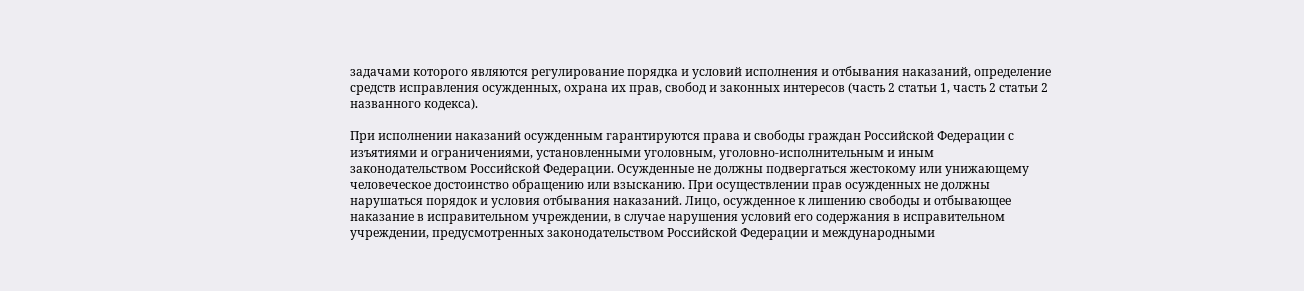задачами которого являются регулирование порядка и условий исполнения и отбывания наказаний, определение средств исправления осужденных, охрана их прав, свобод и законных интересов (часть 2 статьи 1, часть 2 статьи 2 названного кодекса).

При исполнении наказаний осужденным гарантируются права и свободы граждан Российской Федерации с изъятиями и ограничениями, установленными уголовным, уголовно-исполнительным и иным законодательством Российской Федерации. Осужденные не должны подвергаться жестокому или унижающему человеческое достоинство обращению или взысканию. При осуществлении прав осужденных не должны нарушаться порядок и условия отбывания наказаний. Лицо, осужденное к лишению свободы и отбывающее наказание в исправительном учреждении, в случае нарушения условий его содержания в исправительном учреждении, предусмотренных законодательством Российской Федерации и международными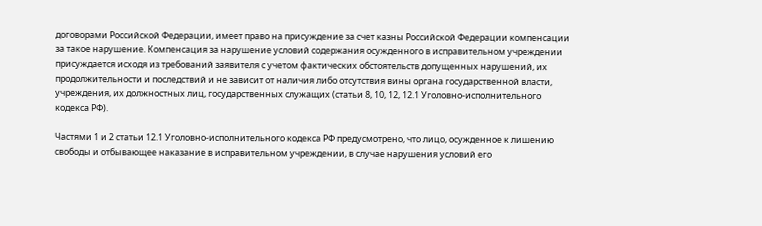договорами Российской Федерации, имеет право на присуждение за счет казны Российской Федерации компенсации за такое нарушение. Компенсация за нарушение условий содержания осужденного в исправительном учреждении присуждается исходя из требований заявителя с учетом фактических обстоятельств допущенных нарушений, их продолжительности и последствий и не зависит от наличия либо отсутствия вины органа государственной власти, учреждения, их должностных лиц, государственных служащих (статьи 8, 10, 12, 12.1 Уголовно-исполнительного кодекса РФ).

Частями 1 и 2 статьи 12.1 Уголовно-исполнительного кодекса РФ предусмотрено, что лицо, осужденное к лишению свободы и отбывающее наказание в исправительном учреждении, в случае нарушения условий его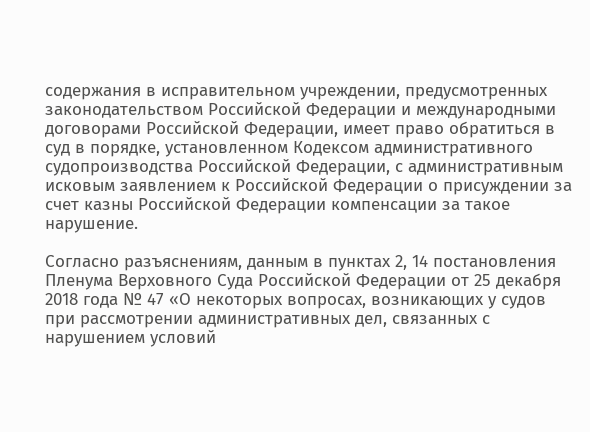содержания в исправительном учреждении, предусмотренных законодательством Российской Федерации и международными договорами Российской Федерации, имеет право обратиться в суд в порядке, установленном Кодексом административного судопроизводства Российской Федерации, с административным исковым заявлением к Российской Федерации о присуждении за счет казны Российской Федерации компенсации за такое нарушение.

Согласно разъяснениям, данным в пунктах 2, 14 постановления Пленума Верховного Суда Российской Федерации от 25 декабря 2018 года № 47 «О некоторых вопросах, возникающих у судов при рассмотрении административных дел, связанных с нарушением условий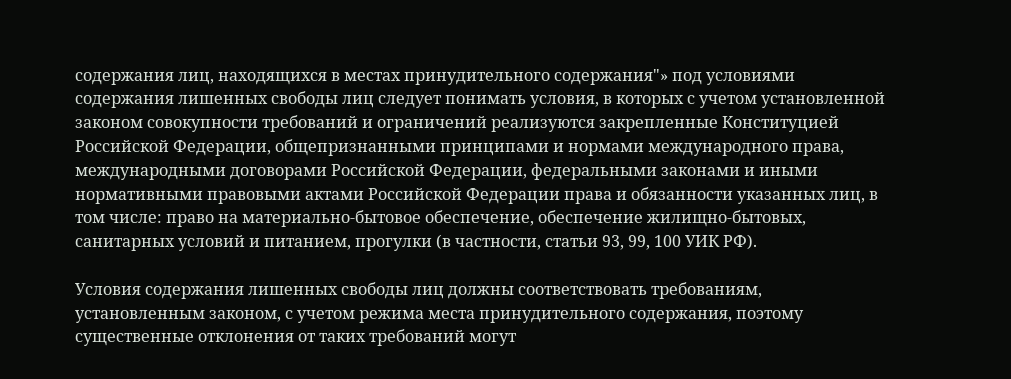содержания лиц, находящихся в местах принудительного содержания"» под условиями содержания лишенных свободы лиц следует понимать условия, в которых с учетом установленной законом совокупности требований и ограничений реализуются закрепленные Конституцией Российской Федерации, общепризнанными принципами и нормами международного права, международными договорами Российской Федерации, федеральными законами и иными нормативными правовыми актами Российской Федерации права и обязанности указанных лиц, в том числе: право на материально-бытовое обеспечение, обеспечение жилищно-бытовых, санитарных условий и питанием, прогулки (в частности, статьи 93, 99, 100 УИК РФ).

Условия содержания лишенных свободы лиц должны соответствовать требованиям, установленным законом, с учетом режима места принудительного содержания, поэтому существенные отклонения от таких требований могут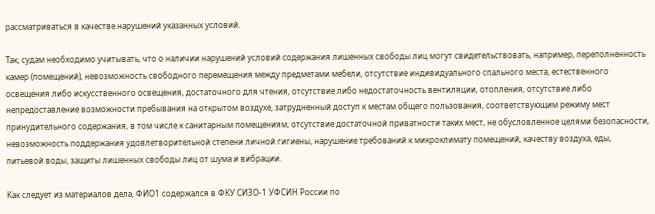рассматриваться в качестве нарушений указанных условий.

Так, судам необходимо учитывать, что о наличии нарушений условий содержания лишенных свободы лиц могут свидетельствовать, например, переполненность камер (помещений), невозможность свободного перемещения между предметами мебели, отсутствие индивидуального спального места, естественного освещения либо искусственного освещения, достаточного для чтения, отсутствие либо недостаточность вентиляции, отопления, отсутствие либо непредоставление возможности пребывания на открытом воздухе, затрудненный доступ к местам общего пользования, соответствующим режиму мест принудительного содержания, в том числе к санитарным помещениям, отсутствие достаточной приватности таких мест, не обусловленное целями безопасности, невозможность поддержания удовлетворительной степени личной гигиены, нарушение требований к микроклимату помещений, качеству воздуха, еды, питьевой воды, защиты лишенных свободы лиц от шума и вибрации.

Как следует из материалов дела, ФИО1 содержался в ФКУ СИЗО-1 УФСИН России по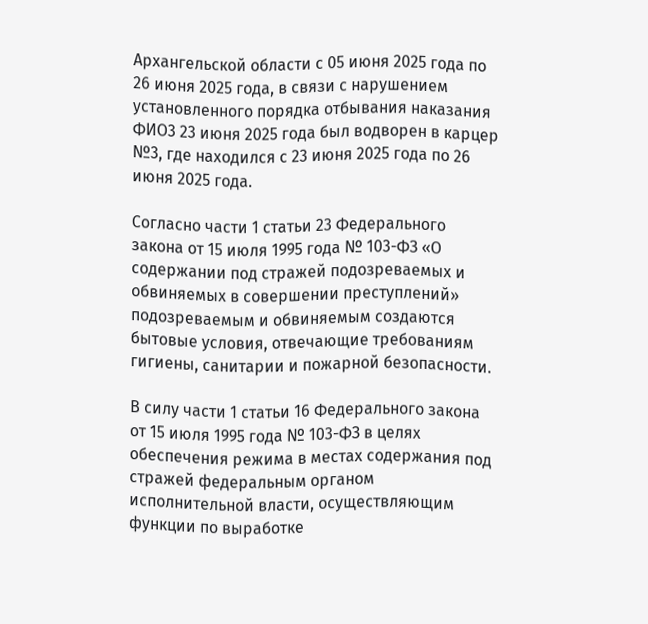Архангельской области с 05 июня 2025 года по 26 июня 2025 года, в связи с нарушением установленного порядка отбывания наказания ФИО3 23 июня 2025 года был водворен в карцер №3, где находился с 23 июня 2025 года по 26 июня 2025 года.

Согласно части 1 статьи 23 Федерального закона от 15 июля 1995 года № 103-ФЗ «О содержании под стражей подозреваемых и обвиняемых в совершении преступлений» подозреваемым и обвиняемым создаются бытовые условия, отвечающие требованиям гигиены, санитарии и пожарной безопасности.

В силу части 1 статьи 16 Федерального закона от 15 июля 1995 года № 103-ФЗ в целях обеспечения режима в местах содержания под стражей федеральным органом исполнительной власти, осуществляющим функции по выработке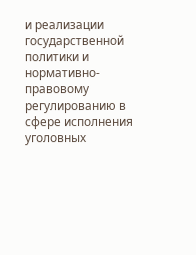и реализации государственной политики и нормативно-правовому регулированию в сфере исполнения уголовных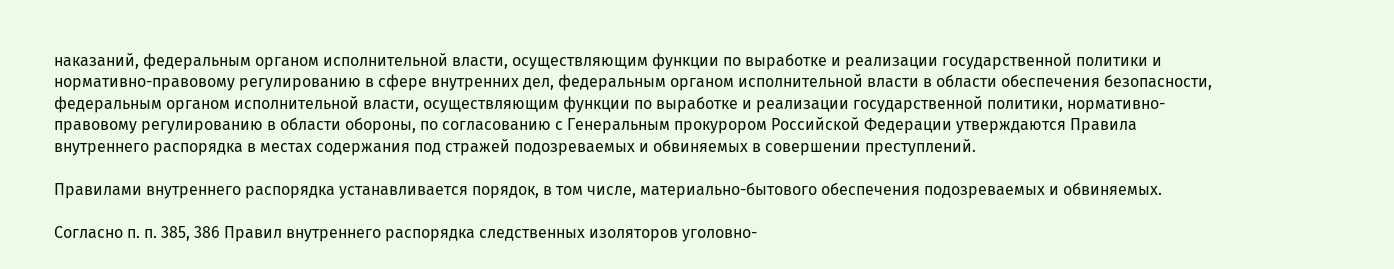наказаний, федеральным органом исполнительной власти, осуществляющим функции по выработке и реализации государственной политики и нормативно-правовому регулированию в сфере внутренних дел, федеральным органом исполнительной власти в области обеспечения безопасности, федеральным органом исполнительной власти, осуществляющим функции по выработке и реализации государственной политики, нормативно-правовому регулированию в области обороны, по согласованию с Генеральным прокурором Российской Федерации утверждаются Правила внутреннего распорядка в местах содержания под стражей подозреваемых и обвиняемых в совершении преступлений.

Правилами внутреннего распорядка устанавливается порядок, в том числе, материально-бытового обеспечения подозреваемых и обвиняемых.

Согласно п. п. 385, 386 Правил внутреннего распорядка следственных изоляторов уголовно-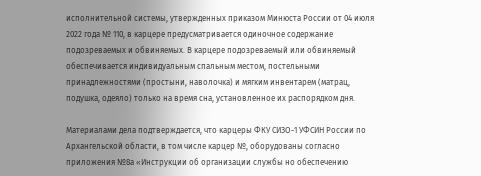исполнительной системы, утвержденных приказом Минюста России от 04 июля 2022 года № 110, в карцере предусматривается одиночное содержание подозреваемых и обвиняемых. В карцере подозреваемый или обвиняемый обеспечивается индивидуальным спальным местом, постельными принадлежностями (простыни, наволочка) и мягким инвентарем (матрац, подушка, одеяло) только на время сна, установленное их распорядком дня.

Материалами дела подтверждается, что карцеры ФКУ СИЗО-1 УФСИН России по Архангельской области, в том числе карцер №, оборудованы согласно приложения №8а «Инструкции об организации службы но обеспечению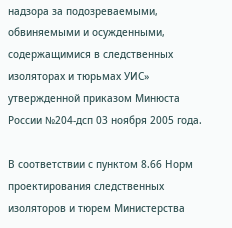надзора за подозреваемыми, обвиняемыми и осужденными, содержащимися в следственных изоляторах и тюрьмах УИС» утвержденной приказом Минюста России №204-дсп 03 ноября 2005 года.

В соответствии с пунктом 8.66 Норм проектирования следственных изоляторов и тюрем Министерства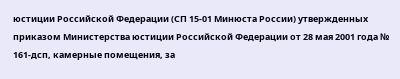юстиции Российской Федерации (СП 15-01 Минюста России) утвержденных приказом Министерства юстиции Российской Федерации от 28 мая 2001 года № 161-дсп, камерные помещения, за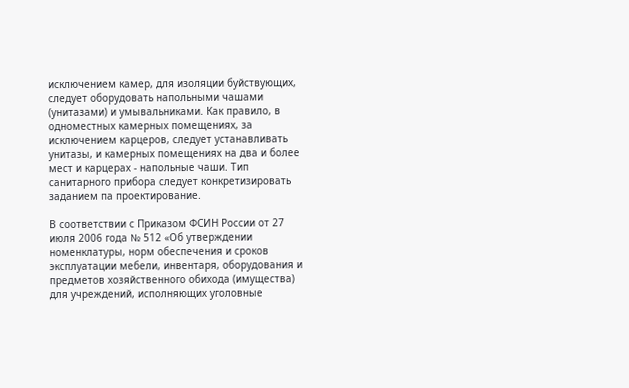исключением камер, для изоляции буйствующих, следует оборудовать напольными чашами (унитазами) и умывальниками. Как правило, в одноместных камерных помещениях, за исключением карцеров, следует устанавливать унитазы, и камерных помещениях на два и более мест и карцерах - напольные чаши. Тип санитарного прибора следует конкретизировать заданием па проектирование.

В соответствии с Приказом ФСИН России от 27 июля 2006 года № 512 «Об утверждении номенклатуры, норм обеспечения и сроков эксплуатации мебели, инвентаря, оборудования и предметов хозяйственного обихода (имущества) для учреждений, исполняющих уголовные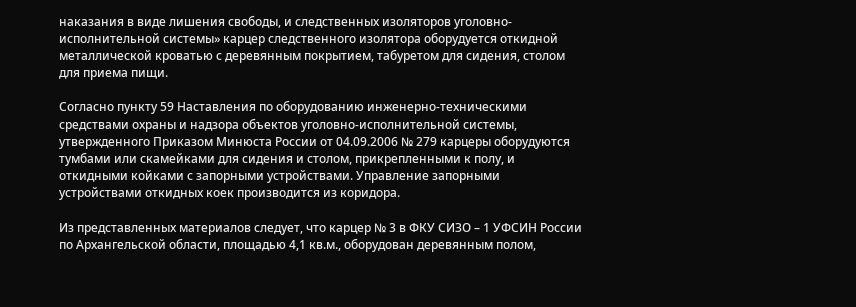наказания в виде лишения свободы, и следственных изоляторов уголовно-исполнительной системы» карцер следственного изолятора оборудуется откидной металлической кроватью с деревянным покрытием, табуретом для сидения, столом для приема пищи.

Согласно пункту 59 Наставления по оборудованию инженерно-техническими средствами охраны и надзора объектов уголовно-исполнительной системы, утвержденного Приказом Минюста России от 04.09.2006 № 279 карцеры оборудуются тумбами или скамейками для сидения и столом, прикрепленными к полу, и откидными койками с запорными устройствами. Управление запорными устройствами откидных коек производится из коридора.

Из представленных материалов следует, что карцер № 3 в ФКУ СИЗО – 1 УФСИН России по Архангельской области, площадью 4,1 кв.м., оборудован деревянным полом,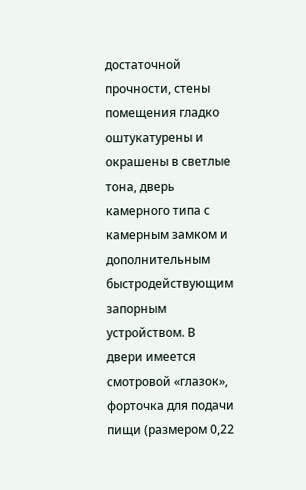достаточной прочности, стены помещения гладко оштукатурены и окрашены в светлые тона, дверь камерного типа с камерным замком и дополнительным быстродействующим запорным устройством. В двери имеется смотровой «глазок», форточка для подачи пищи (размером 0,22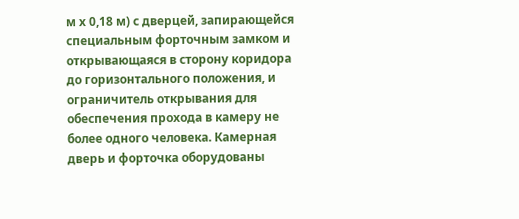м х 0,18 м) с дверцей, запирающейся специальным форточным замком и открывающаяся в сторону коридора до горизонтального положения, и ограничитель открывания для обеспечения прохода в камеру не более одного человека. Камерная дверь и форточка оборудованы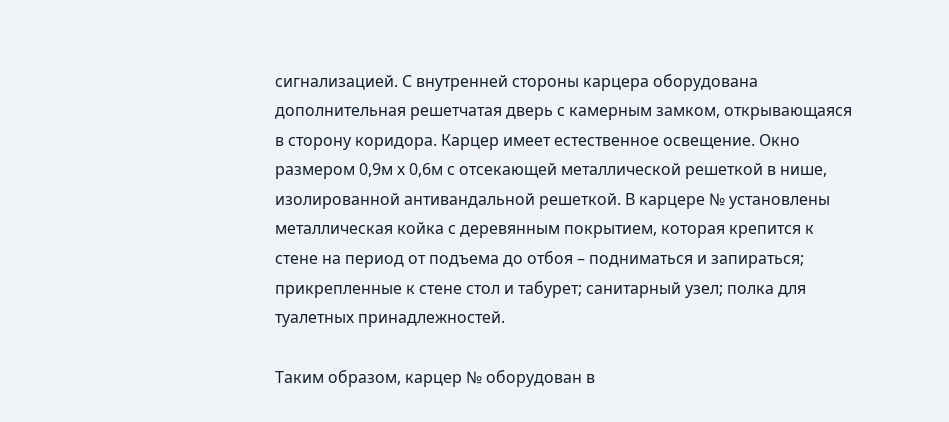сигнализацией. С внутренней стороны карцера оборудована дополнительная решетчатая дверь с камерным замком, открывающаяся в сторону коридора. Карцер имеет естественное освещение. Окно размером 0,9м х 0,6м с отсекающей металлической решеткой в нише, изолированной антивандальной решеткой. В карцере № установлены металлическая койка с деревянным покрытием, которая крепится к стене на период от подъема до отбоя – подниматься и запираться; прикрепленные к стене стол и табурет; санитарный узел; полка для туалетных принадлежностей.

Таким образом, карцер № оборудован в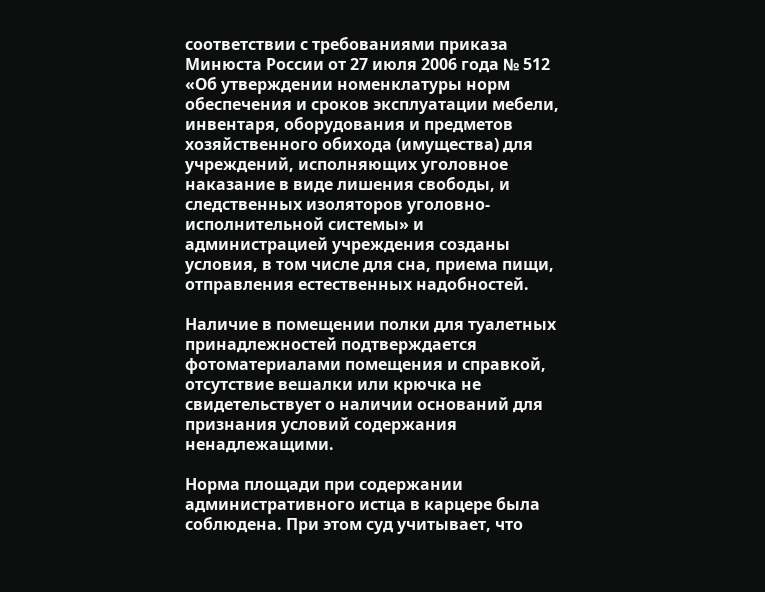соответствии с требованиями приказа Минюста России от 27 июля 2006 года № 512 «Об утверждении номенклатуры норм обеспечения и сроков эксплуатации мебели, инвентаря, оборудования и предметов хозяйственного обихода (имущества) для учреждений, исполняющих уголовное наказание в виде лишения свободы, и следственных изоляторов уголовно-исполнительной системы» и администрацией учреждения созданы условия, в том числе для сна, приема пищи, отправления естественных надобностей.

Наличие в помещении полки для туалетных принадлежностей подтверждается фотоматериалами помещения и справкой, отсутствие вешалки или крючка не свидетельствует о наличии оснований для признания условий содержания ненадлежащими.

Норма площади при содержании административного истца в карцере была соблюдена. При этом суд учитывает, что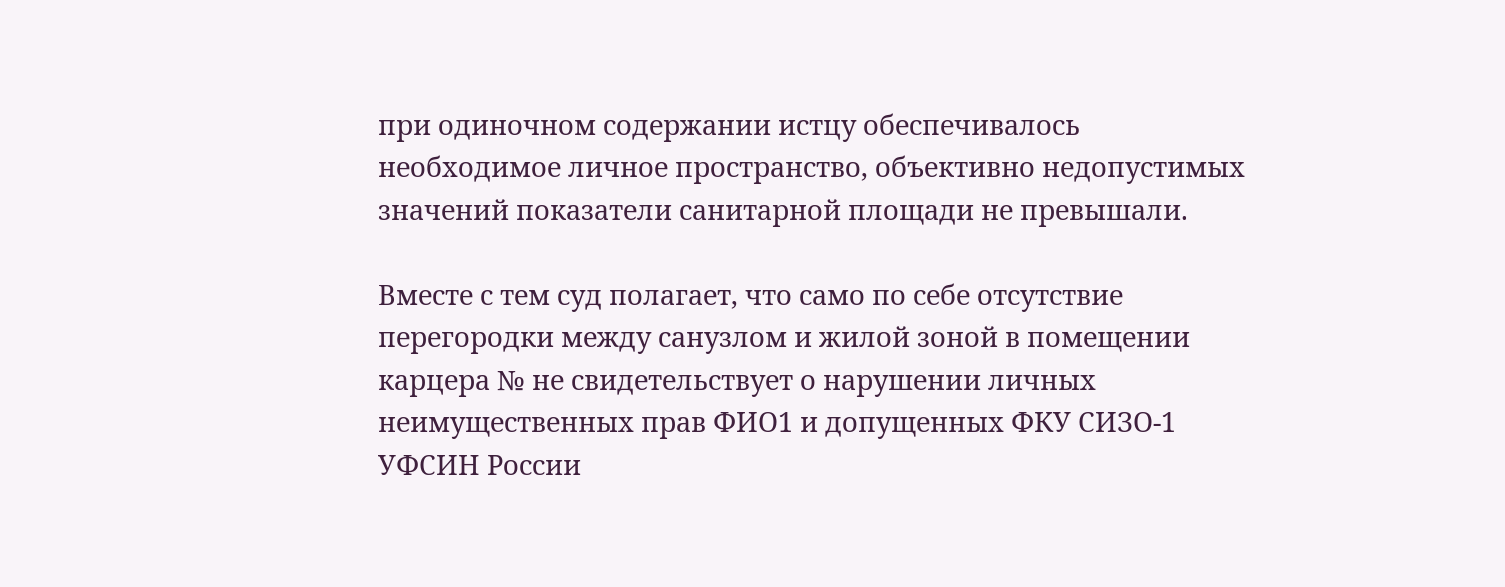при одиночном содержании истцу обеспечивалось необходимое личное пространство, объективно недопустимых значений показатели санитарной площади не превышали.

Вместе с тем суд полагает, что само по себе отсутствие перегородки между санузлом и жилой зоной в помещении карцера № не свидетельствует о нарушении личных неимущественных прав ФИО1 и допущенных ФКУ СИЗО-1 УФСИН России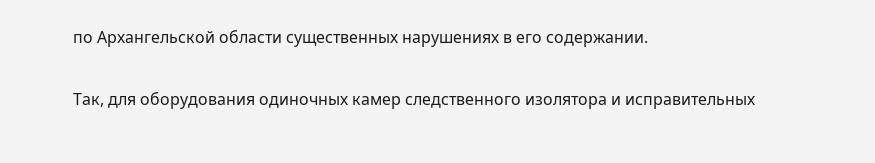по Архангельской области существенных нарушениях в его содержании.

Так, для оборудования одиночных камер следственного изолятора и исправительных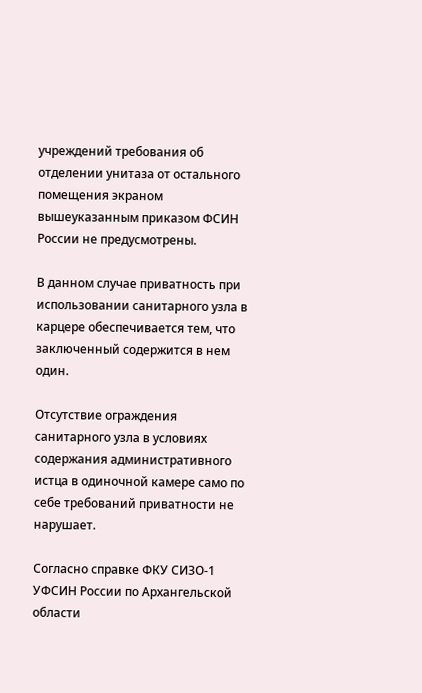учреждений требования об отделении унитаза от остального помещения экраном вышеуказанным приказом ФСИН России не предусмотрены.

В данном случае приватность при использовании санитарного узла в карцере обеспечивается тем, что заключенный содержится в нем один.

Отсутствие ограждения санитарного узла в условиях содержания административного истца в одиночной камере само по себе требований приватности не нарушает.

Согласно справке ФКУ СИЗО-1 УФСИН России по Архангельской области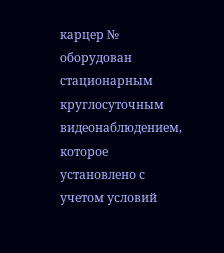карцер № оборудован стационарным круглосуточным видеонаблюдением, которое установлено с учетом условий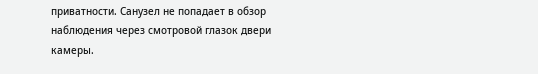приватности. Санузел не попадает в обзор наблюдения через смотровой глазок двери камеры.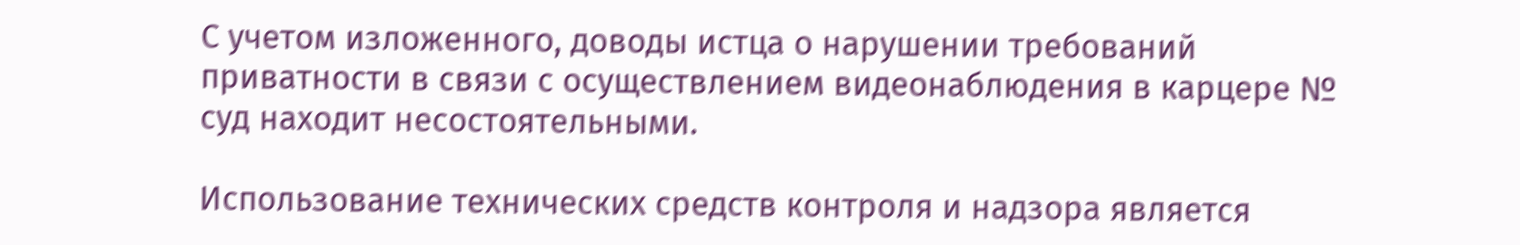С учетом изложенного, доводы истца о нарушении требований приватности в связи с осуществлением видеонаблюдения в карцере № суд находит несостоятельными.

Использование технических средств контроля и надзора является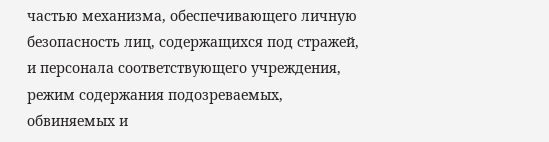частью механизма, обеспечивающего личную безопасность лиц, содержащихся под стражей, и персонала соответствующего учреждения, режим содержания подозреваемых, обвиняемых и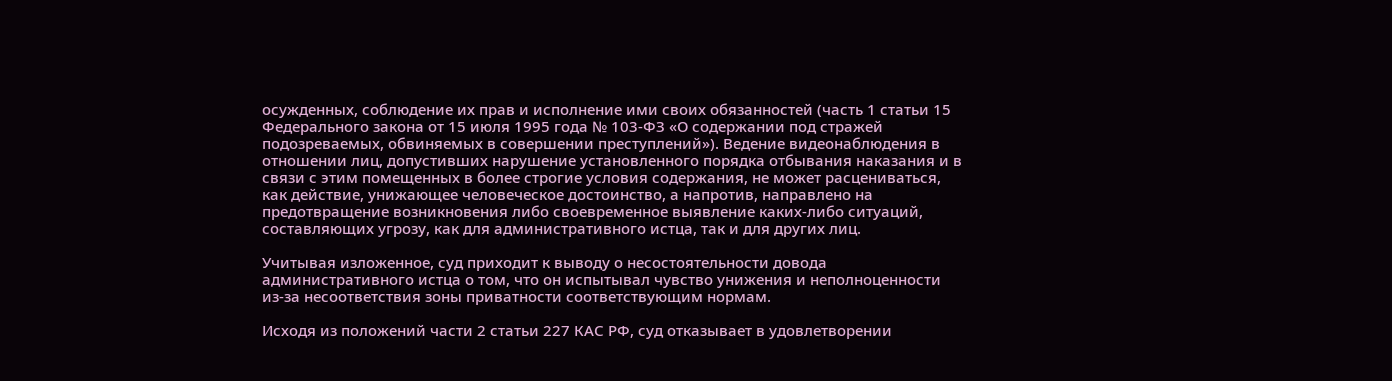осужденных, соблюдение их прав и исполнение ими своих обязанностей (часть 1 статьи 15 Федерального закона от 15 июля 1995 года № 103-ФЗ «О содержании под стражей подозреваемых, обвиняемых в совершении преступлений»). Ведение видеонаблюдения в отношении лиц, допустивших нарушение установленного порядка отбывания наказания и в связи с этим помещенных в более строгие условия содержания, не может расцениваться, как действие, унижающее человеческое достоинство, а напротив, направлено на предотвращение возникновения либо своевременное выявление каких-либо ситуаций, составляющих угрозу, как для административного истца, так и для других лиц.

Учитывая изложенное, суд приходит к выводу о несостоятельности довода административного истца о том, что он испытывал чувство унижения и неполноценности из-за несоответствия зоны приватности соответствующим нормам.

Исходя из положений части 2 статьи 227 КАС РФ, суд отказывает в удовлетворении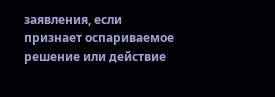заявления, если признает оспариваемое решение или действие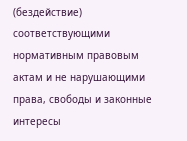(бездействие) соответствующими нормативным правовым актам и не нарушающими права, свободы и законные интересы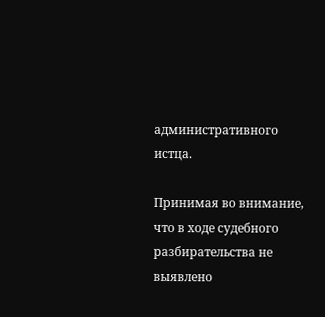административного истца.

Принимая во внимание, что в ходе судебного разбирательства не выявлено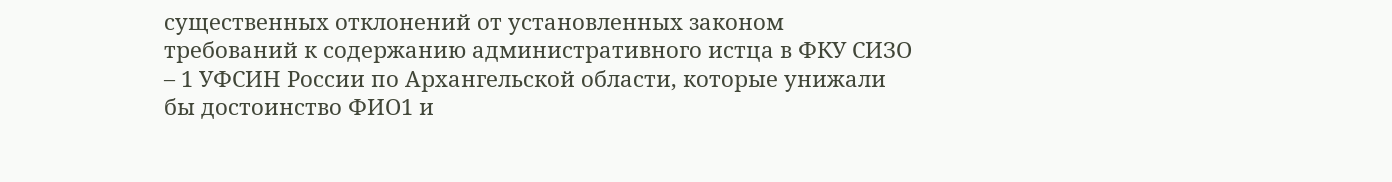существенных отклонений от установленных законом требований к содержанию административного истца в ФКУ СИЗО – 1 УФСИН России по Архангельской области, которые унижали бы достоинство ФИО1 и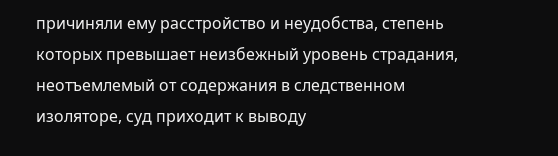причиняли ему расстройство и неудобства, степень которых превышает неизбежный уровень страдания, неотъемлемый от содержания в следственном изоляторе, суд приходит к выводу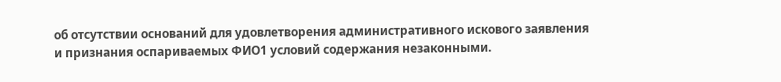об отсутствии оснований для удовлетворения административного искового заявления и признания оспариваемых ФИО1 условий содержания незаконными.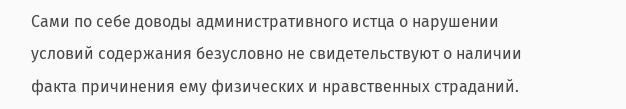Сами по себе доводы административного истца о нарушении условий содержания безусловно не свидетельствуют о наличии факта причинения ему физических и нравственных страданий.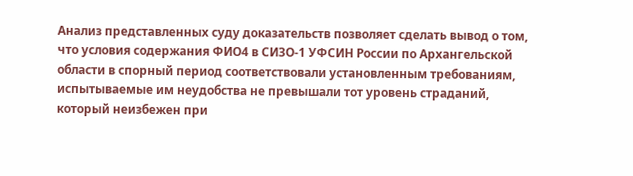Анализ представленных суду доказательств позволяет сделать вывод о том, что условия содержания ФИО4 в СИЗО-1 УФСИН России по Архангельской области в спорный период соответствовали установленным требованиям, испытываемые им неудобства не превышали тот уровень страданий, который неизбежен при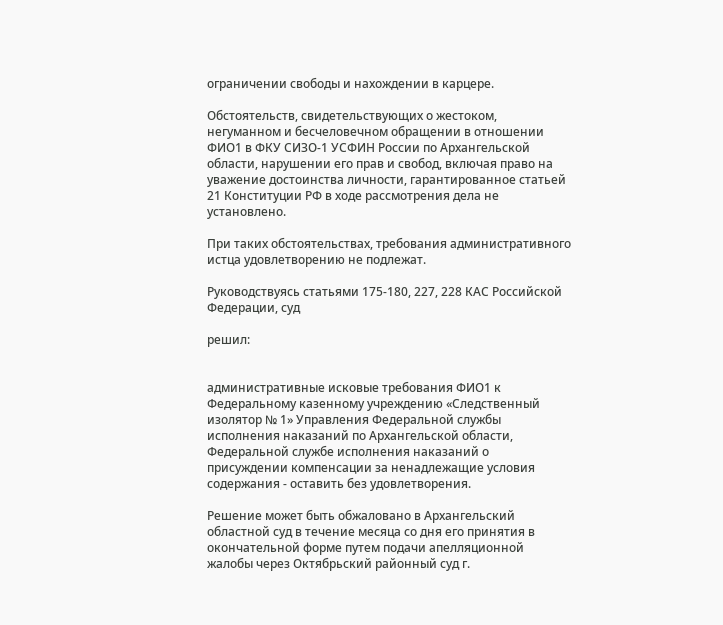ограничении свободы и нахождении в карцере.

Обстоятельств, свидетельствующих о жестоком, негуманном и бесчеловечном обращении в отношении ФИО1 в ФКУ СИЗО-1 УСФИН России по Архангельской области, нарушении его прав и свобод, включая право на уважение достоинства личности, гарантированное статьей 21 Конституции РФ в ходе рассмотрения дела не установлено.

При таких обстоятельствах, требования административного истца удовлетворению не подлежат.

Руководствуясь статьями 175-180, 227, 228 КАС Российской Федерации, суд

решил:


административные исковые требования ФИО1 к Федеральному казенному учреждению «Следственный изолятор № 1» Управления Федеральной службы исполнения наказаний по Архангельской области, Федеральной службе исполнения наказаний о присуждении компенсации за ненадлежащие условия содержания - оставить без удовлетворения.

Решение может быть обжаловано в Архангельский областной суд в течение месяца со дня его принятия в окончательной форме путем подачи апелляционной жалобы через Октябрьский районный суд г.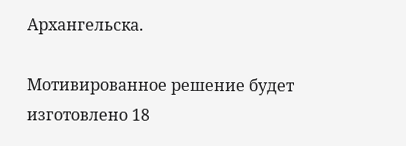Архангельска.

Мотивированное решение будет изготовлено 18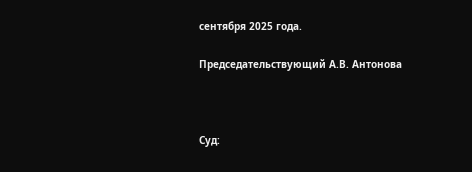сентября 2025 года.

Председательствующий А.В. Антонова



Суд: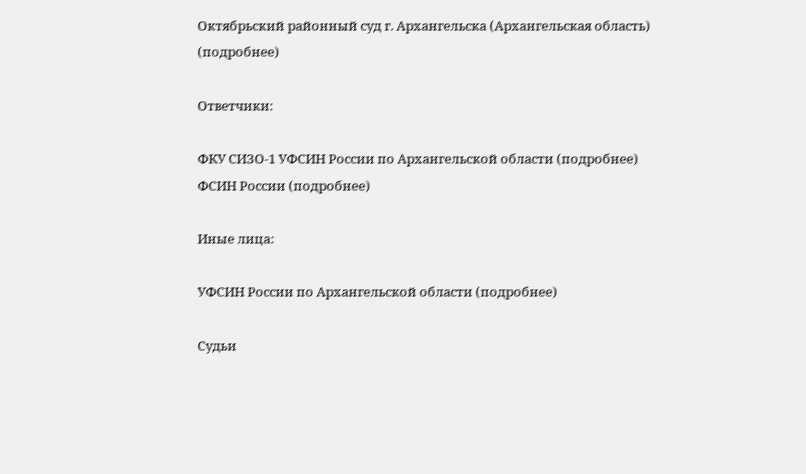Октябрьский районный суд г. Архангельска (Архангельская область) (подробнее)

Ответчики:

ФКУ СИЗО-1 УФСИН России по Архангельской области (подробнее)
ФСИН России (подробнее)

Иные лица:

УФСИН России по Архангельской области (подробнее)

Судьи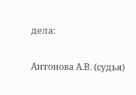дела:

Антонова А.В. (судья)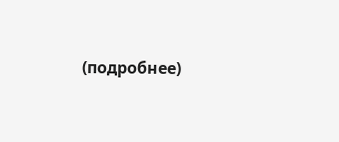(подробнее)